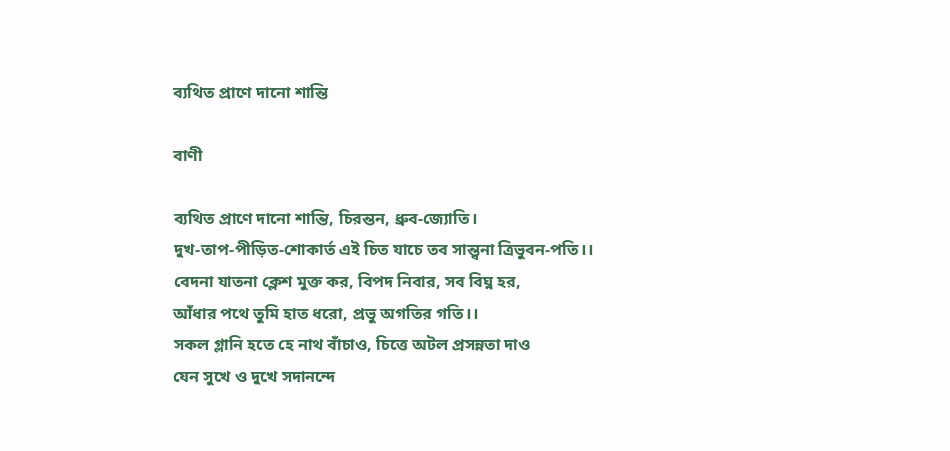ব্যথিত প্রাণে দানো শান্তি

বাণী

ব্যথিত প্রাণে দানো শান্তি, চিরন্তন, ধ্রুব-জ্যোতি।
দুখ-তাপ-পীড়িত-শোকার্ত এই চিত যাচে তব সান্ত্বনা ত্রিভুবন-পতি।।
বেদনা যাতনা ক্লেশ মুক্ত কর, বিপদ নিবার, সব বিঘ্ন হর,
আঁধার পথে তুমি হাত ধরো, প্রভু অগতির গতি।।
সকল গ্লানি হতে হে নাথ বাঁচাও, চিত্তে অটল প্রসন্নতা দাও
যেন সুখে ও দুখে সদানন্দে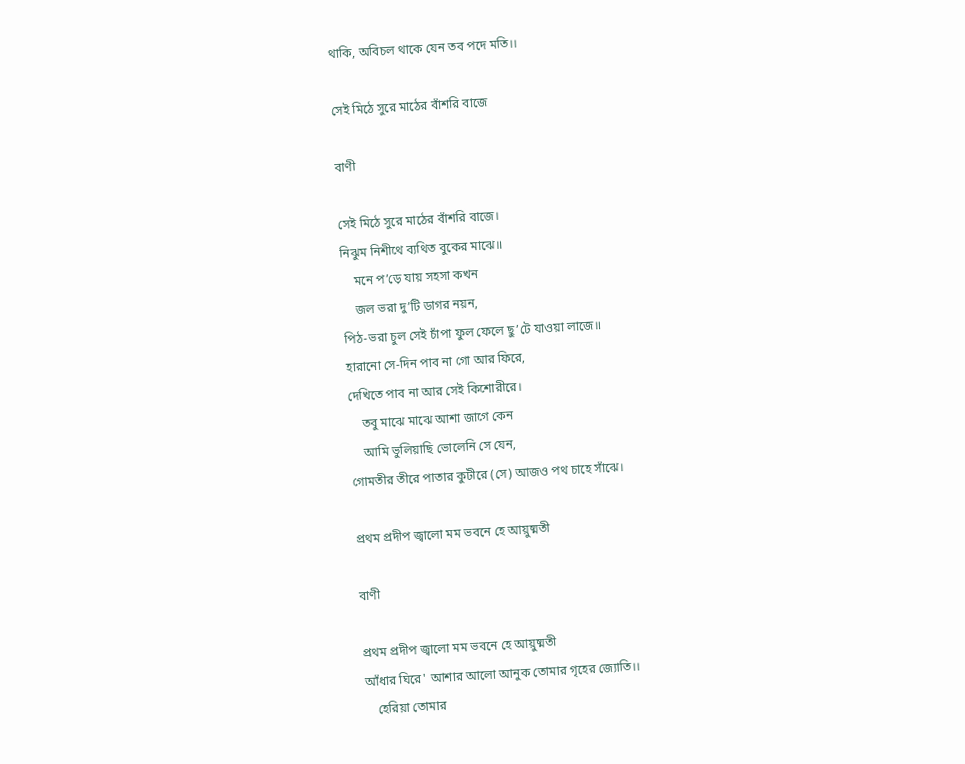থাকি, অবিচল থাকে যেন তব পদে মতি।।

সেই মিঠে সুরে মাঠের বাঁশরি বাজে

বাণী

সেই মিঠে সুরে মাঠের বাঁশরি বাজে।
নিঝুম নিশীথে ব্যথিত বুকের মাঝে॥
    মনে প’ড়ে যায় সহসা কখন
    জল ভরা দু’টি ডাগর নয়ন,
পিঠ-ভরা চুল সেই চাঁপা ফুল ফেলে ছু’টে যাওয়া লাজে॥
হারানো সে-দিন পাব না গো আর ফিরে,
দেখিতে পাব না আর সেই কিশোরীরে।
    তবু মাঝে মাঝে আশা জাগে কেন
    আমি ভুলিয়াছি ভোলেনি সে যেন,
গোমতীর তীরে পাতার কুটীরে (সে) আজও পথ চাহে সাঁঝে।

প্রথম প্রদীপ জ্বালো মম ভবনে হে আয়ুষ্মতী

বাণী

প্রথম প্রদীপ জ্বালো মম ভবনে হে আয়ুষ্মতী
আঁধার ঘিরে' আশার আলো আনুক তোমার গৃহের জ্যোতি।।
    হেরিয়া তোমার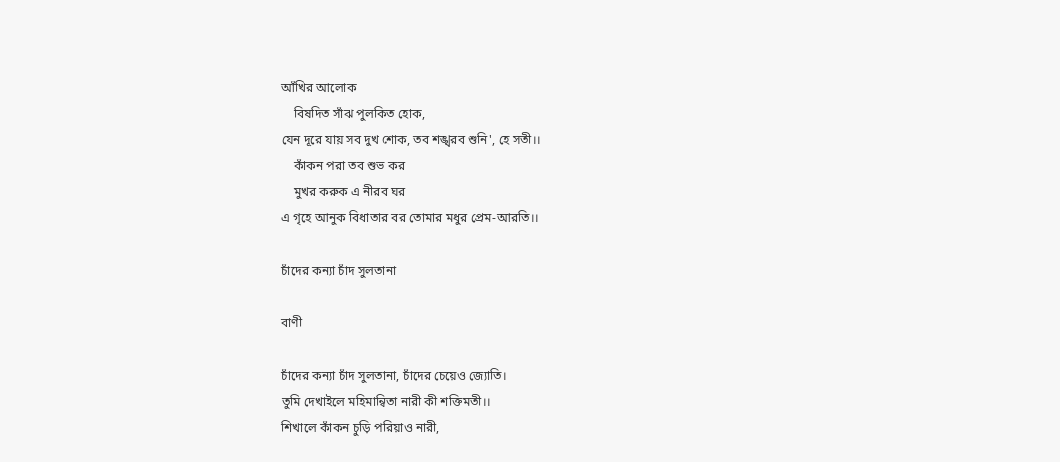আঁখির আলোক
    বিষদিত সাঁঝ পুলকিত হোক,
যেন দূরে যায় সব দুখ শোক, তব শঙ্খরব শুনি', হে সতী।।
    কাঁকন পরা তব শুভ কর
    মুখর করুক এ নীরব ঘর
এ গৃহে আনুক বিধাতার বর তোমার মধুর প্রেম-আরতি।।

চাঁদের কন্যা চাঁদ সুলতানা

বাণী

চাঁদের কন্যা চাঁদ সুলতানা, চাঁদের চেয়েও জ্যোতি।
তুমি দেখাইলে মহিমান্বিতা নারী কী শক্তিমতী।।
শিখালে কাঁকন চুড়ি পরিয়াও নারী,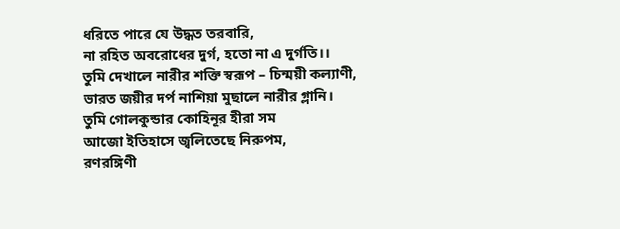ধরিতে পারে যে উদ্ধত তরবারি,
না রহিত অবরোধের দুর্গ, হতো না এ দুর্গতি।।
তুমি দেখালে নারীর শক্তি স্বরূপ – চিন্ময়ী কল্যাণী,
ভারত জয়ীর দর্প নাশিয়া মুছালে নারীর গ্লানি।
তুমি গোলকুন্ডার কোহিনূর হীরা সম
আজো ইতিহাসে জ্বলিতেছে নিরুপম,
রণরঙ্গিণী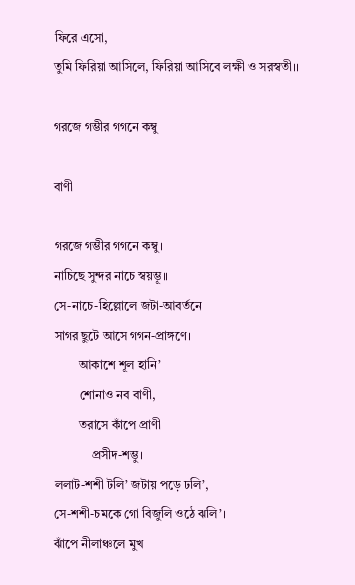ফিরে এসো,
তুমি ফিরিয়া আসিলে, ফিরিয়া আসিবে লক্ষী ও সরস্বতী।।

গরজে গম্ভীর গগনে কম্বু

বাণী

গরজে গম্ভীর গগনে কম্বু।
নাচিছে সুন্দর নাচে স্বয়ম্ভূ।।
সে-নাচে-হিল্লোলে জটা-আবর্তনে
সাগর ছুটে আসে গগন-প্রাঙ্গণে।
        আকাশে শূল হানি’
        শোনাও নব বাণী,
        তরাসে কাঁপে প্রাণী
            প্রসীদ-শম্ভু।
ললাট-শশী টলি’ জটায় পড়ে ঢলি’,
সে-শশী-চমকে গো বিজুলি ওঠে ঝলি’।
ঝাঁপে নীলাঞ্চলে মুখ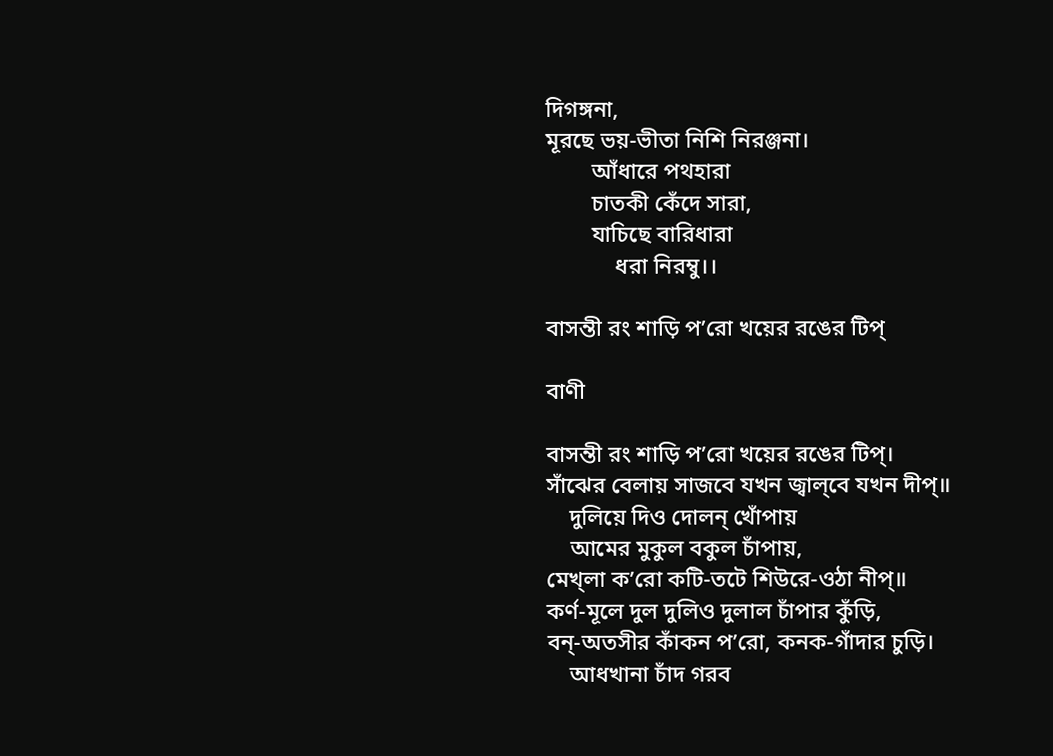দিগঙ্গনা,
মূরছে ভয়-ভীতা নিশি নিরঞ্জনা।
        আঁধারে পথহারা
        চাতকী কেঁদে সারা,
        যাচিছে বারিধারা
            ধরা নিরম্বু।।

বাসন্তী রং শাড়ি প’রো খয়ের রঙের টিপ্‌

বাণী

বাসন্তী রং শাড়ি প’রো খয়ের রঙের টিপ্‌।
সাঁঝের বেলায় সাজবে যখন জ্বাল্‌বে যখন দীপ্॥
    দুলিয়ে দিও দোলন্ খোঁপায়
    আমের মুকুল বকুল চাঁপায়,
মেখ্‌লা ক’রো কটি-তটে শিউরে-ওঠা নীপ্॥
কর্ণ-মূলে দুল দুলিও দুলাল চাঁপার কুঁড়ি,
বন্-অতসীর কাঁকন প’রো, কনক-গাঁদার চুড়ি।
    আধখানা চাঁদ গরব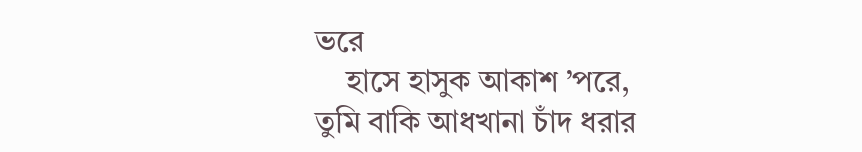ভরে
    হাসে হাসুক আকাশ ’পরে,
তুমি বাকি আধখানা চাঁদ ধরার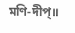মণি-দীপ্॥